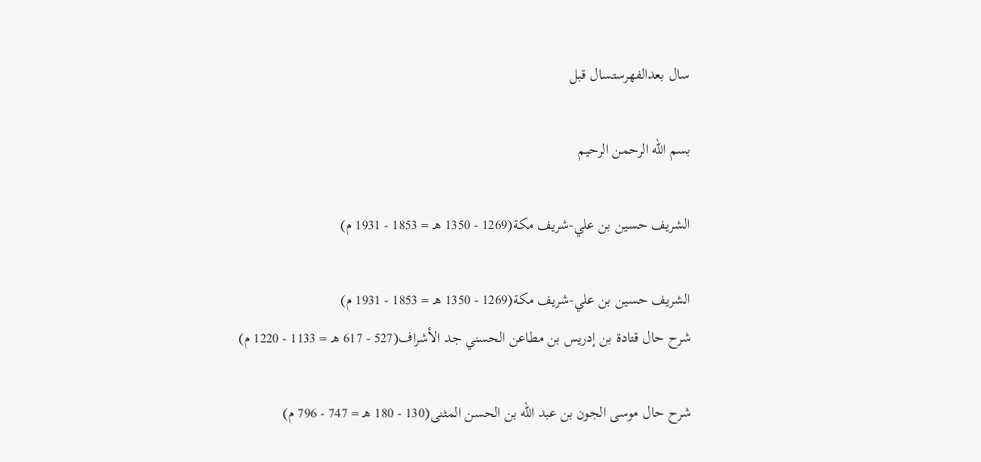سال بعدالفهرستسال قبل

بسم الله الرحمن الرحیم

الشريف حسين بن علي-شريف مكة(1269 - 1350 هـ = 1853 - 1931 م)

الشريف حسين بن علي-شريف مكة(1269 - 1350 هـ = 1853 - 1931 م)
شرح حال قتادة بن إدريس بن مطاعن الحسني جد الأشراف(527 - 617 هـ = 1133 - 1220 م)

شرح حال موسى الجون بن عبد الله بن الحسن المثنی(130 - 180 هـ = 747 - 796 م)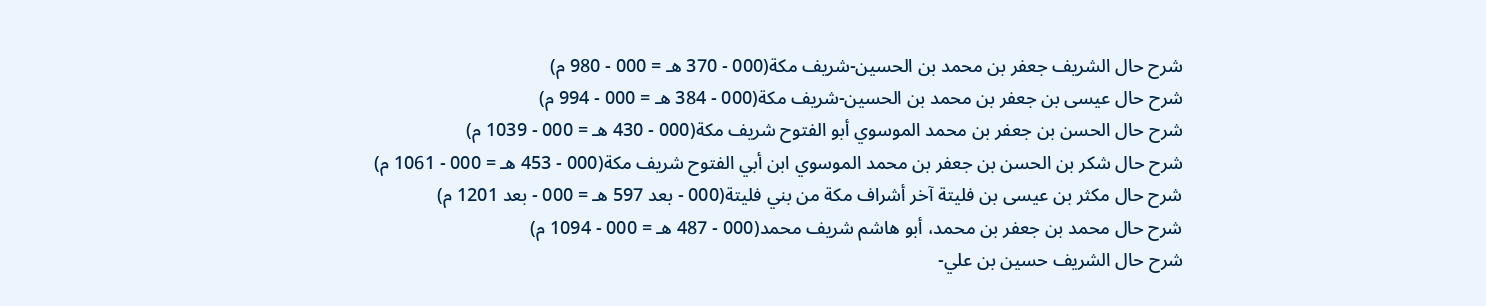شرح حال الشريف جعفر بن محمد بن الحسين-شريف مكة(000 - 370 هـ = 000 - 980 م)
شرح حال عيسى بن جعفر بن محمد بن الحسين-شريف مكة(000 - 384 هـ = 000 - 994 م)
شرح حال الحسن بن جعفر بن محمد الموسوي أبو الفتوح شریف مکة(000 - 430 هـ = 000 - 1039 م)
شرح حال شكر بن الحسن بن جعفر بن محمد الموسوي ابن أبي الفتوح شریف مکة(000 - 453 هـ = 000 - 1061 م)
شرح حال مكثر بن عيسى بن فليتة آخر أشراف مكة من بني فليتة(000 - بعد 597 هـ = 000 - بعد 1201 م)
شرح حال محمد بن جعفر بن محمد، أبو هاشم شريف محمد(000 - 487 هـ = 000 - 1094 م)
شرح حال الشريف حسين بن علي-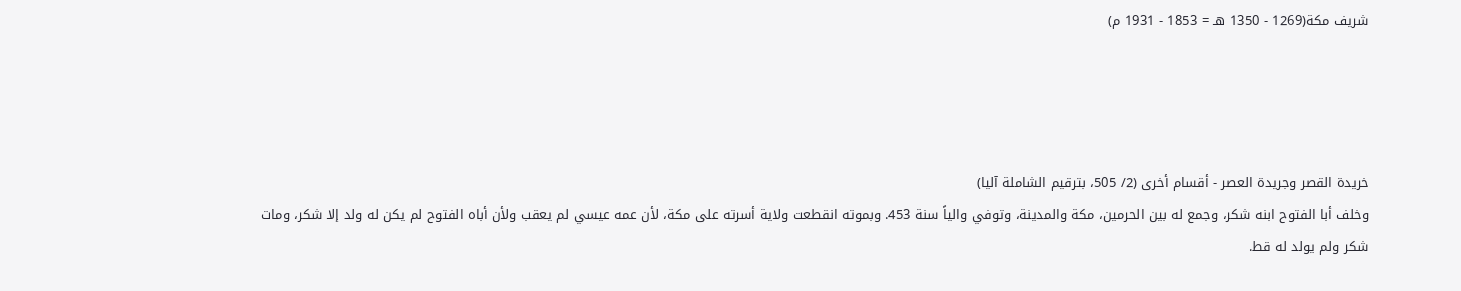شريف مكة(1269 - 1350 هـ = 1853 - 1931 م)




خريدة القصر وجريدة العصر - أقسام أخرى (2/ 505، بترقيم الشاملة آليا)
وخلف أبا الفتوح ابنه شكر، وجمع له بين الحرمين، مكة والمدينة، وتوفي والياً سنة 453. وبموته انقطعت ولاية أسرته على مكة، لأن عمه عيسي لم يعقب ولأن أباه الفتوح لم يكن له ولد إلا شكر، ومات شكر ولم يولد له قط.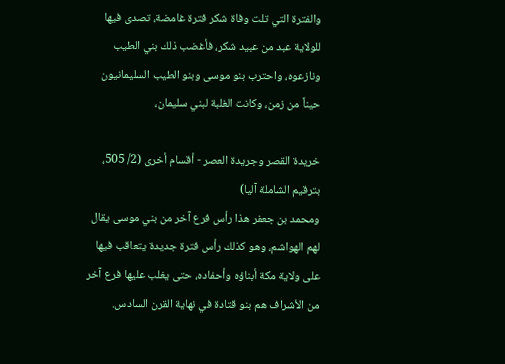والفترة التي تلت وفاة شكر فترة غامضة، تصدى فيها للولاية عبد من عبيد شكر، فأغضب ذلك بني الطيب ونازعوه، واحترب بنو موسى وبنو الطيب السليمانيون حيناً من زمن، وكانت الغلبة لبني سليمان،

خريدة القصر وجريدة العصر - أقسام أخرى (2/ 505، بترقيم الشاملة آليا)
ومحمد بن جعفر هذا رأس فرع آخر من بني موسى يقال لهم الهواشم، وهو كذلك رأس فترة جديدة يتعاقب فيها على ولاية مكة أبناؤه وأحفاده، حتى يغلب عليها فرع آخر من الأشراف هم بنو قتادة في نهاية القرن السادس.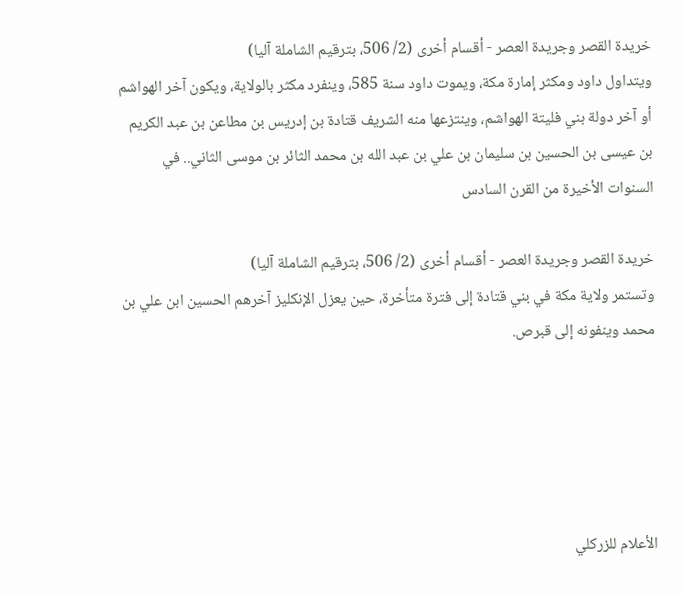خريدة القصر وجريدة العصر - أقسام أخرى (2/ 506، بترقيم الشاملة آليا)
ويتداول داود ومكثر إمارة مكة، ويموت داود سنة 585، وينفرد مكثر بالولاية، ويكون آخر الهواشم أو آخر دولة بني فليتة الهواشم، وينتزعها منه الشريف قتادة بن إدريس بن مطاعن بن عبد الكريم بن عيسى بن الحسين بن سليمان بن علي بن عبد الله بن محمد الثائر بن موسى الثاني.. في السنوات الأخيرة من القرن السادس

خريدة القصر وجريدة العصر - أقسام أخرى (2/ 506، بترقيم الشاملة آليا)
وتستمر ولاية مكة في بني قتادة إلى فترة متأخرة، حين يعزل الإنكليز آخرهم الحسين ابن علي بن محمد وينفونه إلى قبرص.





الأعلام للزركلي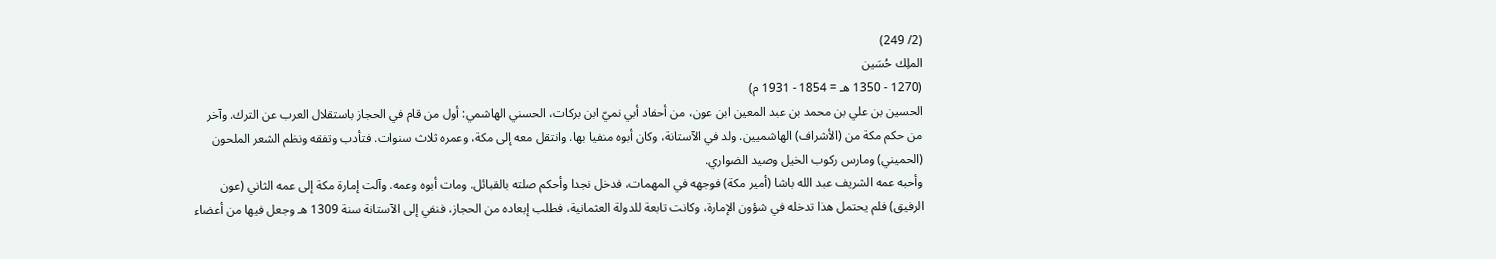(2/ 249)
الملِك حُسَين
(1270 - 1350 هـ = 1854 - 1931 م)
الحسين بن علي بن محمد بن عبد المعين ابن عون، من أحفاد أبي نميّ ابن بركات، الحسني الهاشمي: أول من قام في الحجاز باستقلال العرب عن الترك. وآخر من حكم مكة من (الأشراف) الهاشميين. ولد في الآستانة، وكان أبوه منفيا بها. وانتقل معه إلى مكة، وعمره ثلاث سنوات. فتأدب وتفقه ونظم الشعر الملحون (الحميني) ومارس ركوب الخيل وصيد الضواري.
وأحبه عمه الشريف عبد الله باشا (أمير مكة) فوجهه في المهمات، فدخل نجدا وأحكم صلته بالقبائل. ومات أبوه وعمه. وآلت إمارة مكة إلى عمه الثاني (عون الرفيق) فلم يحتمل هذا تدخله في شؤون الإمارة، وكانت تابعة للدولة العثمانية، فطلب إبعاده من الحجاز، فنفي إلى الآستانة سنة 1309 هـ وجعل فيها من أعضاء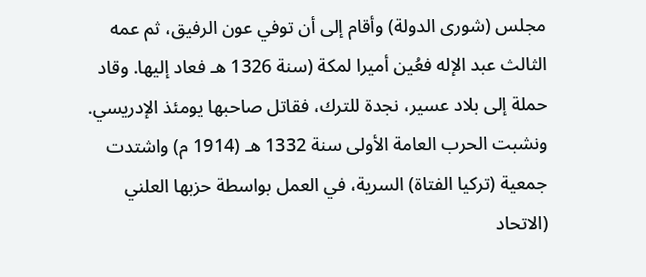مجلس (شورى الدولة) وأقام إلى أن توفي عون الرفيق، ثم عمه الثالث عبد الإله فعُين أميرا لمكة (سنة 1326 هـ فعاد إليها. وقاد حملة إلى بلاد عسير، نجدة للترك، فقاتل صاحبها يومئذ الإدريسي. ونشبت الحرب العامة الأولى سنة 1332 هـ (1914 م) واشتدت جمعية (تركيا الفتاة) السرية، في العمل بواسطة حزبها العلني (الاتحاد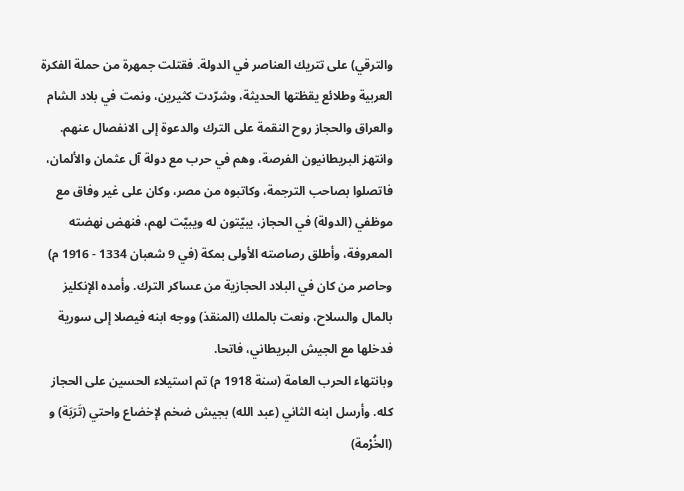والترقي) على تتريك العناصر في الدولة. فقتلت جمهرة من حملة الفكرة العربية وطلائع يقظتها الحديثة، وشرّدت كثيرين، ونمت في بلاد الشام والعراق والحجاز روح النقمة على الترك والدعوة إلى الانفصال عنهم. وانتهز البريطانيون الفرصة، وهم في حرب مع دولة آل عثمان والألمان، فاتصلوا بصاحب الترجمة، وكاتبوه من مصر، وكان على غير وفاق مع موظفي (الدولة) في الحجاز، يبيّتون له ويبيّت لهم، فنهض نهضته المعروفة، وأطلق رصاصته الأولى بمكة (في 9 شعبان 1334 - 1916 م) وحاصر من كان في البلاد الحجازية من عساكر الترك. وأمده الإنكليز بالمال والسلاح، ونعت بالملك (المنقذ) ووجه ابنه فيصلا إلى سورية فدخلها مع الجيش البريطاني، فاتحا.
وبانتهاء الحرب العامة (سنة 1918 م) تم استيلاء الحسين على الحجاز كله. وأرسل ابنه الثاني (عبد الله) بجيش ضخم لإخضاع واحتي (تَرَبَة) و (الخُرْمة)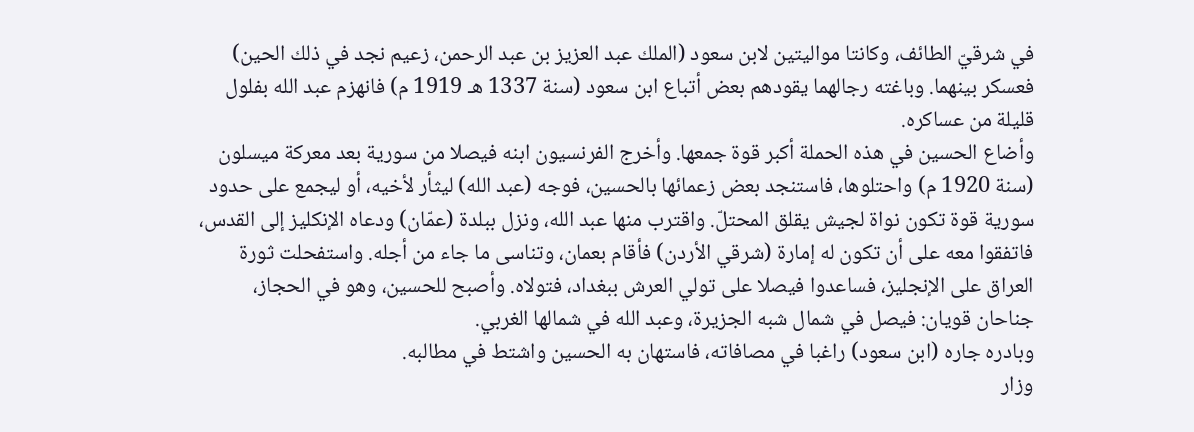في شرقيّ الطائف، وكانتا مواليتين لابن سعود (الملك عبد العزيز بن عبد الرحمن، زعيم نجد في ذلك الحين) فعسكر بينهما. وباغته رجالهما يقودهم بعض أتباع ابن سعود (سنة 1337 هـ 1919 م) فانهزم عبد الله بفلول قليلة من عساكره.
وأضاع الحسين في هذه الحملة أكبر قوة جمعها. وأخرج الفرنسيون ابنه فيصلا من سورية بعد معركة ميسلون (سنة 1920 م) واحتلوها، فاستنجد بعض زعمائها بالحسين، فوجه (عبد الله) ليثأر لأخيه، أو ليجمع على حدود سورية قوة تكون نواة لجيش يقلق المحتلّ. واقترب منها عبد الله، ونزل ببلدة (عمّان) ودعاه الإنكليز إلى القدس، فاتفقوا معه على أن تكون له إمارة (شرقي الأردن) فأقام بعمان، وتناسى ما جاء من أجله. واستفحلت ثورة العراق على الإنجليز، فساعدوا فيصلا على تولي العرش ببغداد، فتولاه. وأصبح للحسين، وهو في الحجاز، جناحان قويان: فيصل في شمال شبه الجزيرة، وعبد الله في شمالها الغربي.
وبادره جاره (ابن سعود) راغبا في مصافاته، فاستهان به الحسين واشتط في مطالبه.
وزار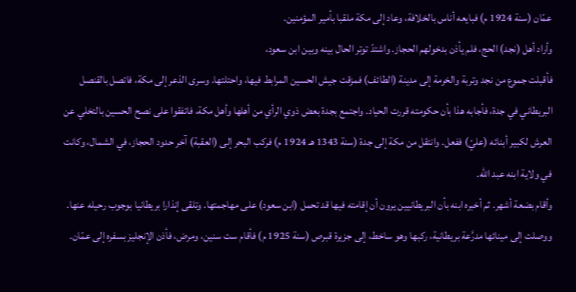عمّان (سنة 1924 م) فبايعه أناس بالخلافة، وعاد إلى مكة ملقبا بأمير المؤمنين.
وأراد أهل (نجد) الحج، فلم يأذن بدخولهم الحجاز. واشتدّ توتر الحال بينه وبين ابن سعود،
فأقبلت جموع من نجد وتربة والخرمة إلى مدينة (الطائف) فمزقت جيش الحسين المرابط فيها، واحتلتها. وسرى الذعر إلى مكة، فاتصل بالقنصل البريطاني في جدة، فأجابه هذا بأن حكومته قررت الحياد. واجتمع بجدة بعض ذوي الرأي من أهلها وأهل مكة، فاتفقوا على نصح الحسين بالتخلي عن العرش لكبير أبنائه (عليّ) ففعل. وانتقل من مكة إلى جدة (سنة 1343 هـ 1924 م) فركب البحر إلى (العقبة) آخر حدود الحجاز، في الشمال، وكانت في ولاية ابنه عبد الله.
وأقام بضعة أشهر. ثم أخبره ابنه بأن البريطانيين يرون أن إقامته فيها قد تحمل (ابن سعود) على مهاجمتها. وتلقى إنذارا بريطانيا بوجوب رحيله عنها. ووصلت إلى مينائها مدرَّعة بريطانية، ركبها وهو ساخط، إلى جزيرة قبرص (سنة 1925 م) فأقام ست سنين، ومرض، فأذن الإنجليز بسفره إلى عمّان.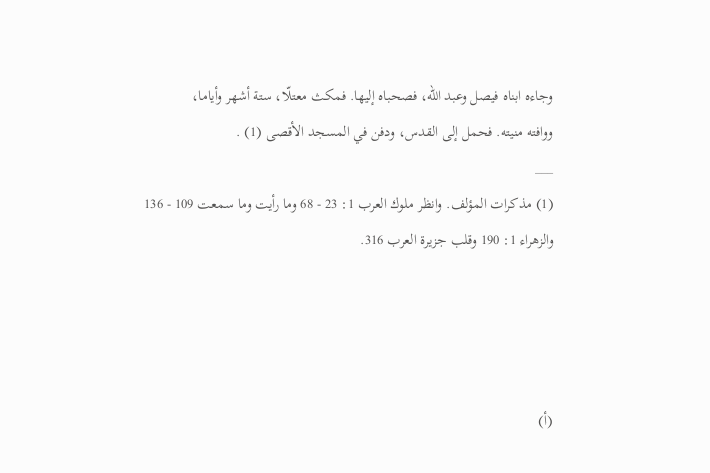وجاءه ابناه فيصل وعبد الله، فصحباه إليها. فمكث معتلّا، ستة أشهر وأياما،
ووافته منيته. فحمل إلى القدس، ودفن في المسجد الأقصى (1) .
___
(1) مذكرات المؤلف. وانظر ملوك العرب 1: 23 - 68 وما رأيت وما سمعت 109 - 136 والزهراء 1: 190 وقلب جزيرة العرب 316.




(أ)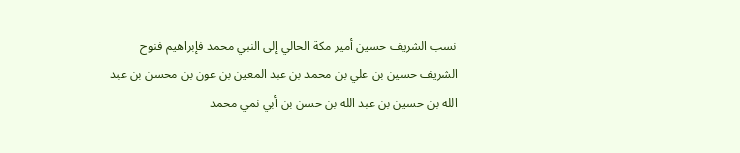نسب الشريف حسين أمير مكة الحالي إلى النبي محمد فإبراهيم فنوح
الشريف حسين بن علي بن محمد بن عبد المعين بن عون بن محسن بن عبد الله بن حسين بن عبد الله بن حسن بن أبي نمي محمد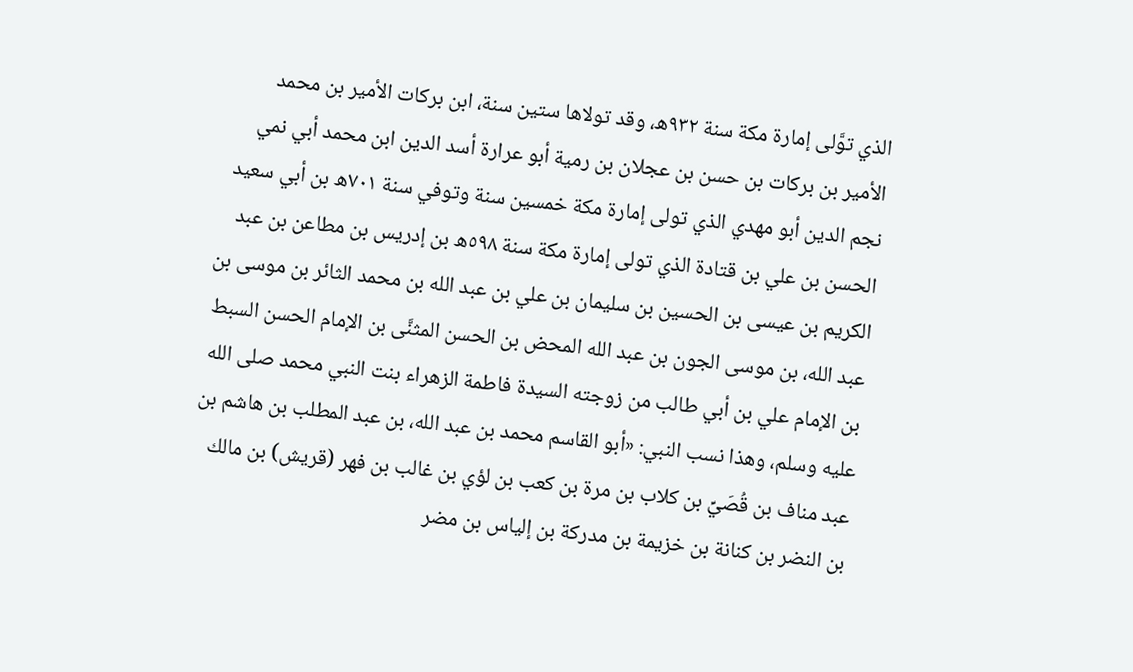الذي توَّلى إمارة مكة سنة ٩٣٢ه، وقد تولاها ستين سنة، ابن بركات الأمير بن محمد الأمير بن بركات بن حسن بن عجلان بن رمية أبو عرارة أسد الدين ابن محمد أبي نمي نجم الدين أبو مهدي الذي تولى إمارة مكة خمسين سنة وتوفي سنة ٧٠١ه بن أبي سعيد الحسن بن علي بن قتادة الذي تولى إمارة مكة سنة ٥٩٨ه بن إدريس بن مطاعن بن عبد الكريم بن عيسى بن الحسين بن سليمان بن علي بن عبد الله بن محمد الثائر بن موسى بن عبد الله، بن موسى الجون بن عبد الله المحض بن الحسن المثنَّى بن الإمام الحسن السبط بن الإمام علي بن أبي طالب من زوجته السيدة فاطمة الزهراء بنت النبي محمد صلى الله عليه وسلم، وهذا نسب النبي: «أبو القاسم محمد بن عبد الله، بن عبد المطلب بن هاشم بن عبد مناف بن قُصَيِّ بن كلاب بن مرة بن كعب بن لؤي بن غالب بن فهر (قريش) بن مالك بن النضر بن كنانة بن خزيمة بن مدركة بن إلياس بن مضر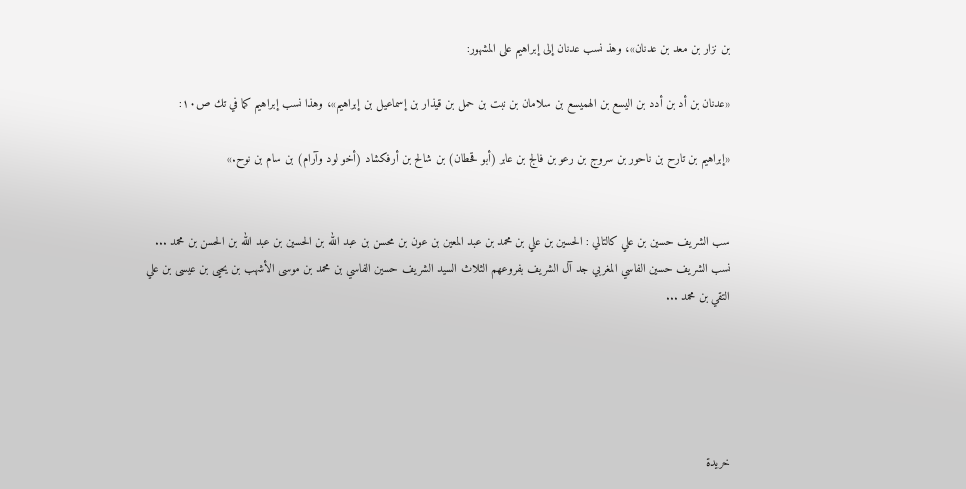بن نزار بن معد بن عدنان»، وهذ نسب عدنان إلى إبراهيم على المشهور:

«عدنان بن أد بن أدد بن اليسع بن الهميسع بن سلامان بن نبت بن حمل بن قيذار بن إسماعيل بن إبراهيم»، وهذا نسب إبراهيم كما في تك ص١٠:

«إبراهيم بن تارح بن ناحور بن سروج بن رعو بن فالج بن عابر (أبو قحطان) بن شالح بن أرفكشاد (أخو لود وآرام) بن سام بن نوح.»


سب الشريف حسين بن علي كالتالي : الحسين بن علي بن محمد بن عبد المعين بن عون بن محسن بن عبد الله بن الحسين بن عبد الله بن الحسن بن محمد ...
نسب الشريف حسين الفاسي المغربي جد آل الشريف بفروعهم الثلاث السيد الشريف حسين الفاسي بن محمد بن موسى الأشهب بن يحيى بن عيسى بن علي التقي بن محمد ...





خريدة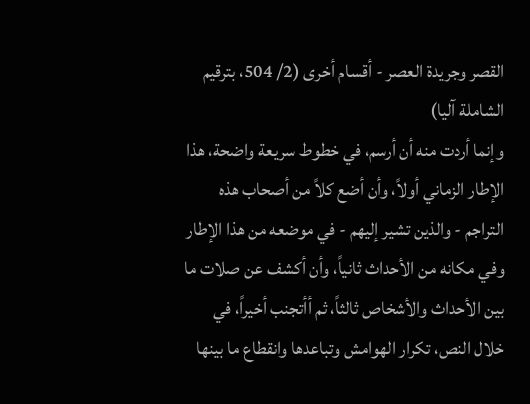القصر وجريدة العصر - أقسام أخرى (2/ 504، بترقيم الشاملة آليا)
وإنما أردت منه أن أرسم، في خطوط سريعة واضحة، هذا الإطار الزماني أولاً، وأن أضع كلاً من أصحاب هذه التراجم - والذين تشير إليهم - في موضعه من هذا الإطار وفي مكانه من الأحداث ثانياً، وأن أكشف عن صلات ما بين الأحداث والأشخاص ثالثاً، ثم أأتجنب أخيراً، في خلال النص، تكرار الهوامش وتباعدها وانقطاع ما بينها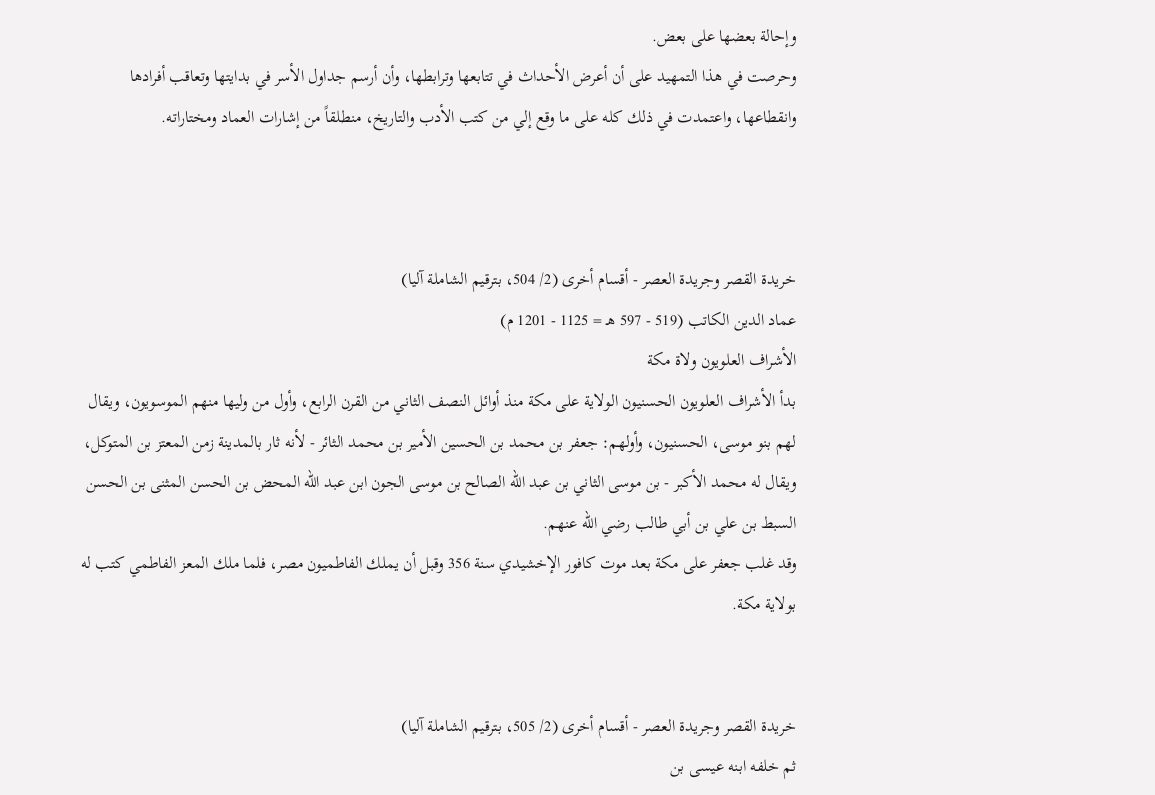وإحالة بعضها على بعض.
وحرصت في هذا التمهيد على أن أعرض الأحداث في تتابعها وترابطها، وأن أرسم جداول الأسر في بدايتها وتعاقب أفرادها وانقطاعها، واعتمدت في ذلك كله على ما وقع إلي من كتب الأدب والتاريخ، منطلقاً من إشارات العماد ومختاراته.



خريدة القصر وجريدة العصر - أقسام أخرى (2/ 504، بترقيم الشاملة آليا)
عماد الدين الكاتب (519 - 597 هـ = 1125 - 1201 م)
الأشراف العلويون ولاة مكة
بدأ الأشراف العلويون الحسنيون الولاية على مكة منذ أوائل النصف الثاني من القرن الرابع، وأول من وليها منهم الموسويون، ويقال لهم بنو موسى، الحسنيون، وأولهم: جعفر بن محمد بن الحسين الأمير بن محمد الثائر - لأنه ثار بالمدينة زمن المعتز بن المتوكل، ويقال له محمد الأكبر - بن موسى الثاني بن عبد الله الصالح بن موسى الجون ابن عبد الله المحض بن الحسن المثنى بن الحسن السبط بن علي بن أبي طالب رضي الله عنهم.
وقد غلب جعفر على مكة بعد موت كافور الإخشيدي سنة 356 وقبل أن يملك الفاطميون مصر، فلما ملك المعز الفاطمي كتب له بولاية مكة.


خريدة القصر وجريدة العصر - أقسام أخرى (2/ 505، بترقيم الشاملة آليا)
ثم خلفه ابنه عيسى بن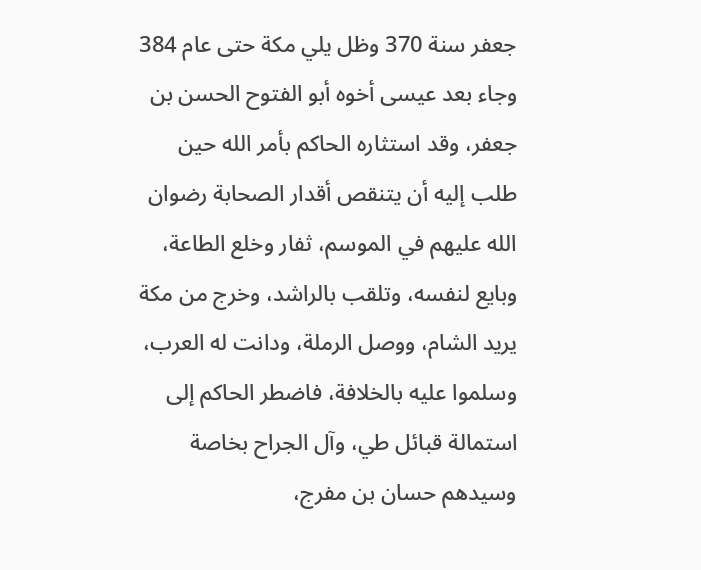جعفر سنة 370 وظل يلي مكة حتى عام 384 وجاء بعد عيسى أخوه أبو الفتوح الحسن بن جعفر، وقد استثاره الحاكم بأمر الله حين طلب إليه أن يتنقص أقدار الصحابة رضوان الله عليهم في الموسم، ثفار وخلع الطاعة، وبايع لنفسه، وتلقب بالراشد، وخرج من مكة يريد الشام، ووصل الرملة، ودانت له العرب، وسلموا عليه بالخلافة، فاضطر الحاكم إلى استمالة قبائل طي، وآل الجراح بخاصة وسيدهم حسان بن مفرج،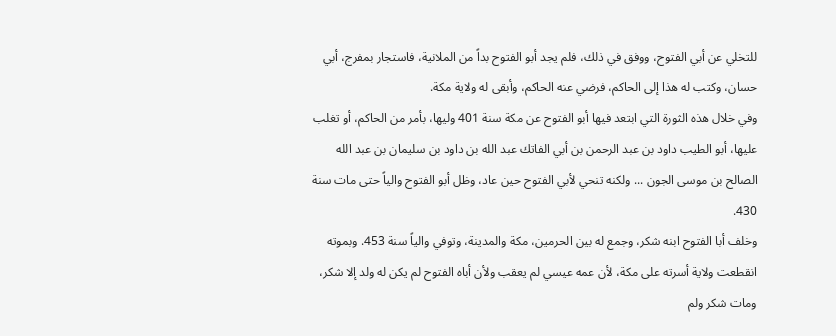للتخلي عن أبي الفتوح، ووفق في ذلك، فلم يجد أبو الفتوح بداً من الملانية، فاستجار بمفرج، أبي حسان، وكتب له هذا إلى الحاكم، فرضي عنه الحاكم، وأبقى له ولاية مكة.
وفي خلال هذه الثورة التي ابتعد فيها أبو الفتوح عن مكة سنة 401 وليها، بأمر من الحاكم، أو تغلب عليها، أبو الطيب داود بن عبد الرحمن بن أبي الفاتك عبد الله بن داود بن سليمان بن عبد الله الصالح بن موسى الجون ... ولكنه تنحي لأبي الفتوح حين عاد، وظل أبو الفتوح والياً حتى مات سنة 430.
وخلف أبا الفتوح ابنه شكر، وجمع له بين الحرمين، مكة والمدينة، وتوفي والياً سنة 453. وبموته انقطعت ولاية أسرته على مكة، لأن عمه عيسي لم يعقب ولأن أباه الفتوح لم يكن له ولد إلا شكر، ومات شكر ولم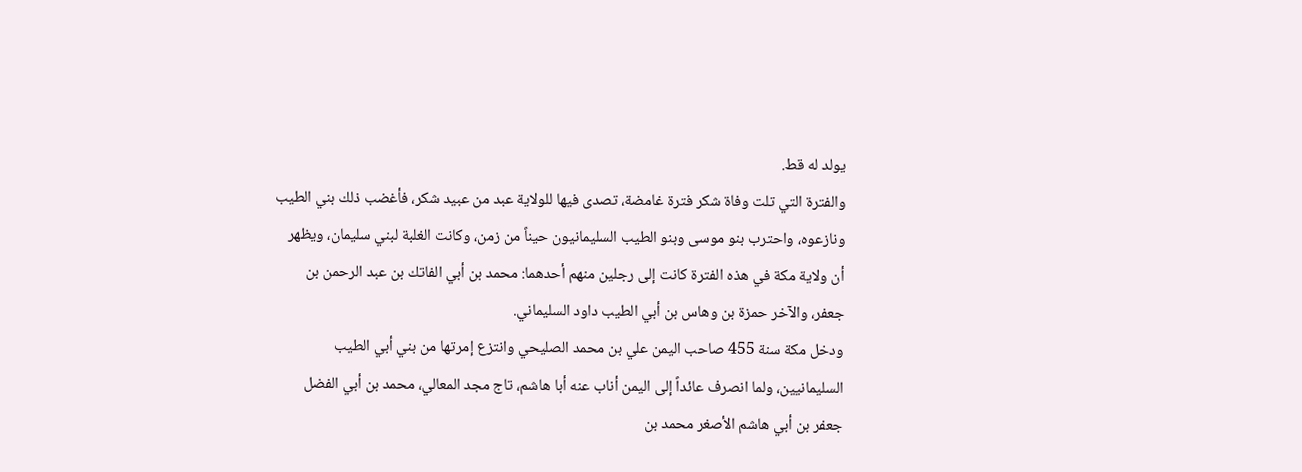يولد له قط.
والفترة التي تلت وفاة شكر فترة غامضة، تصدى فيها للولاية عبد من عبيد شكر، فأغضب ذلك بني الطيب ونازعوه، واحترب بنو موسى وبنو الطيب السليمانيون حيناً من زمن، وكانت الغلبة لبني سليمان، ويظهر أن ولاية مكة في هذه الفترة كانت إلى رجلين منهم أحدهما: محمد بن أبي الفاتك بن عبد الرحمن بن جعفر، والآخر حمزة بن وهاس بن أبي الطيب داود السليماني.
ودخل مكة سنة 455 صاحب اليمن علي بن محمد الصليحي وانتزع إمرتها من بني أبي الطيب السليمانيين، ولما انصرف عائداً إلى اليمن أناب عنه أبا هاشم، تاج مجد المعالي، محمد بن أبي الفضل جعفر بن أبي هاشم الأصغر محمد بن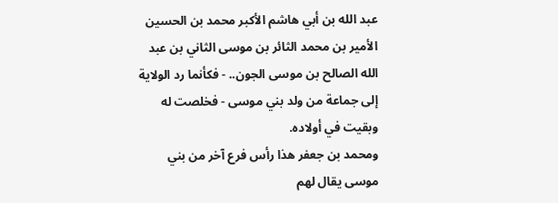عبد الله بن أبي هاشم الأكبر محمد بن الحسين الأمير بن محمد الثائر بن موسى الثاني بن عبد الله الصالح بن موسى الجون.. - فكأنما رد الولاية إلى جماعة من ولد بني موسى - فخلصت له وبقيت في أولاده.
ومحمد بن جعفر هذا رأس فرع آخر من بني موسى يقال لهم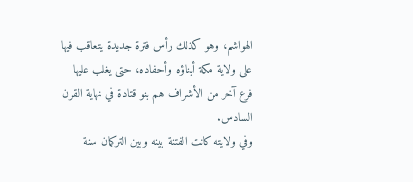الهواشم، وهو كذلك رأس فترة جديدة يتعاقب فيها على ولاية مكة أبناؤه وأحفاده، حتى يغلب عليها فرع آخر من الأشراف هم بنو قتادة في نهاية القرن السادس.
وفي ولايته كانت الفتنة بينه وبين التركمان سنة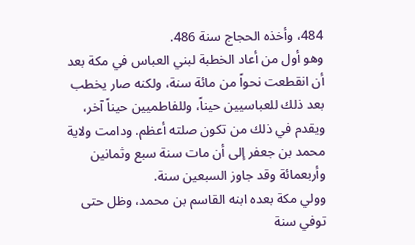484، وأخذه الحجاج سنة 486.
وهو أول من أعاد الخطبة لبني العباس في مكة بعد أن انقطعت نحواً من مائة سنة، ولكنه صار يخطب بعد ذلك للعباسيين حيناً، وللفاطميين حيناً آخر، ويقدم في ذلك من تكون صلته أعظم. ودامت ولاية محمد بن جعفر إلى أن مات سنة سبع وثمانين وأربعمائة وقد جاوز السبعين سنة.
وولي مكة بعده ابنه القاسم بن محمد، وظل حتى توفي سنة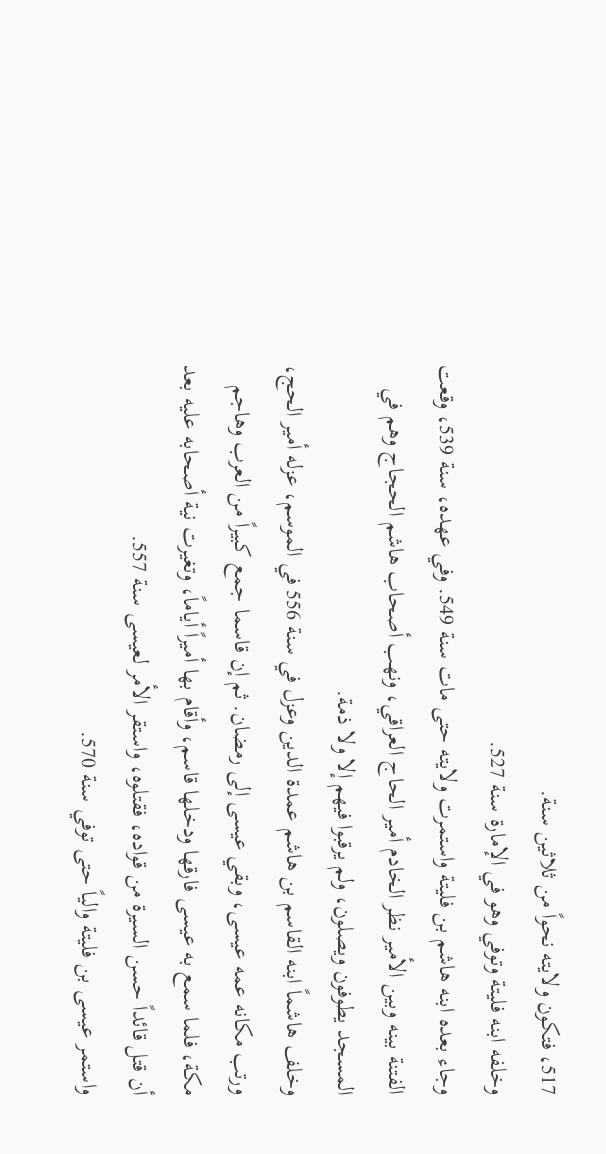517، فتكون ولايته نحواً من ثلاثين سنة.
وخلفه ابنه فليتة وتوفي وهو في الإمارة سنة 527.
وجاء بعده ابنه هاشم بن فليتة واستمرت ولايته حتى مات سنة 549. وفي عهده، سنة 539، وقعت الفتنة بينه وبين الأمير نظر الخادم أمير الحاج العراقي، ونهب أصحاب هاشم الحجاج وهم في المسجد يطوفون ويصلون، ولم يرقبوا فيهم إلا ولا ذمة.
وخلف هاشماً ابنه القاسم بن هاشم عمدة الدين وعزل في سنة 556 في الموسم، عزله أمير الحج، ورتب مكانه عمه عيسى، وبقي عيسى إلى رمضان. ثم إن قاسما جمع كبيراً من العرب وهاجم مكة، فلما سمع به عيسى فارقها ودخلها قاسم، وأقام بها أميراً أياماً، وتغيرت نية أصحابه عليه بعد أن قتل قائداً حسن السيرة من قواده، فقتلوه، واستقر الأمر لعيسى سنة 557.
واستمر عيسى بن فليتة والياً حتى توفي سنة 570.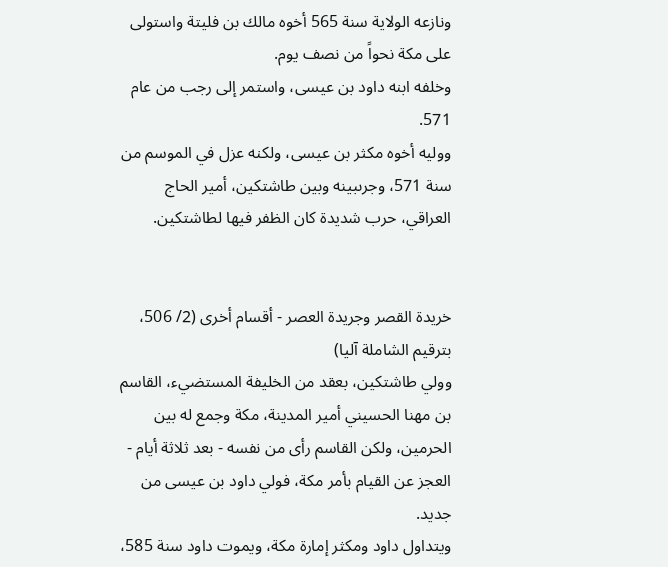ونازعه الولاية سنة 565 أخوه مالك بن فليتة واستولى على مكة نحواً من نصف يوم.
وخلفه ابنه داود بن عيسى، واستمر إلى رجب من عام 571.
ووليه أخوه مكثر بن عيسى، ولكنه عزل في الموسم من سنة 571، وجرىبينه وبين طاشتكين، أمير الحاج العراقي، حرب شديدة كان الظفر فيها لطاشتكين.


خريدة القصر وجريدة العصر - أقسام أخرى (2/ 506، بترقيم الشاملة آليا)
وولي طاشتكين، بعقد من الخليفة المستضيء، القاسم بن مهنا الحسيني أمير المدينة، مكة وجمع له بين الحرمين، ولكن القاسم رأى من نفسه - بعد ثلاثة أيام - العجز عن القيام بأمر مكة، فولي داود بن عيسى من جديد.
ويتداول داود ومكثر إمارة مكة، ويموت داود سنة 585،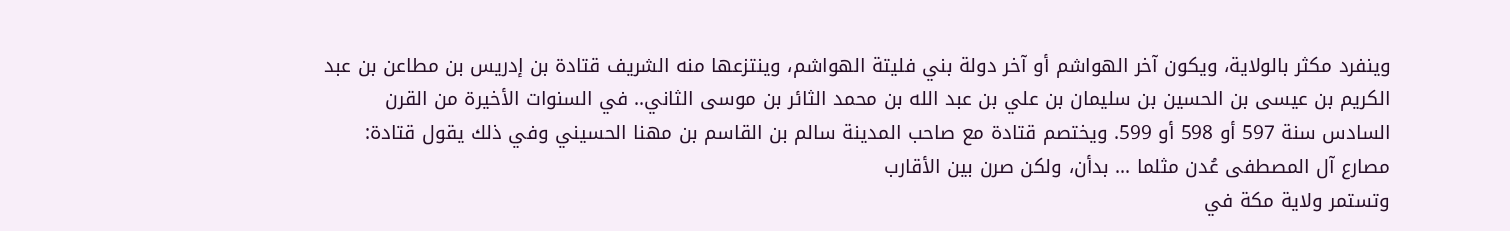وينفرد مكثر بالولاية، ويكون آخر الهواشم أو آخر دولة بني فليتة الهواشم، وينتزعها منه الشريف قتادة بن إدريس بن مطاعن بن عبد الكريم بن عيسى بن الحسين بن سليمان بن علي بن عبد الله بن محمد الثائر بن موسى الثاني.. في السنوات الأخيرة من القرن السادس سنة 597 أو 598 أو 599. ويختصم قتادة مع صاحب المدينة سالم بن القاسم بن مهنا الحسيني وفي ذلك يقول قتادة:
مصارع آل المصطفى عُدن مثلما ... بدأن، ولكن صرن بين الأقارب
وتستمر ولاية مكة في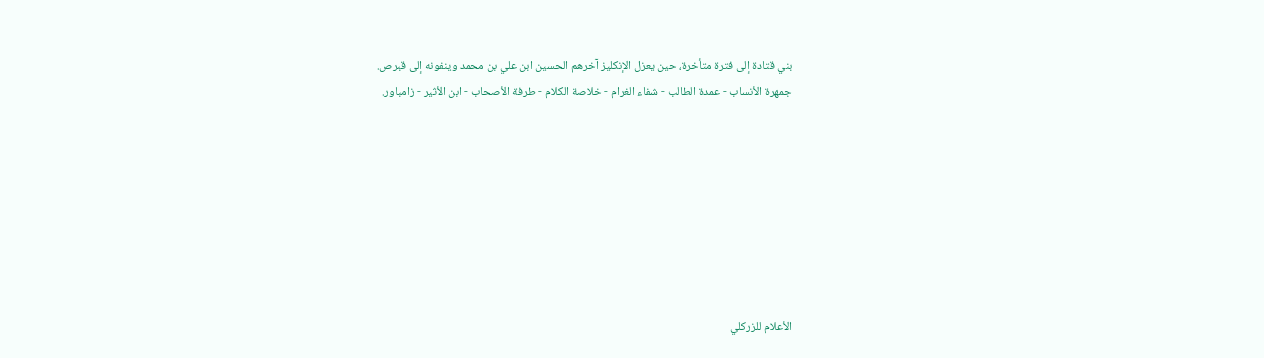بني قتادة إلى فترة متأخرة، حين يعزل الإنكليز آخرهم الحسين ابن علي بن محمد وينفونه إلى قبرص.
جمهرة الأنساب - عمدة الطالب - شفاء الغرام - خلاصة الكلام - طرفة الأصحاب - ابن الأثير - زامباور.








الأعلام للزركلي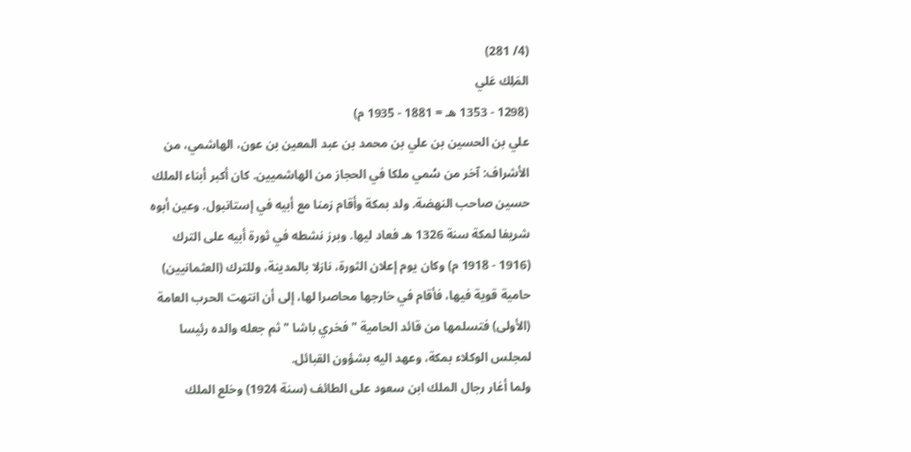(4/ 281)
المَلِك عَلي
(1298 - 1353 هـ = 1881 - 1935 م)
علي بن الحسين بن علي بن محمد بن عبد المعين بن عون، الهاشمي، من الأشراف: آخر من سُمي ملكا في الحجاز من الهاشميين. كان أكبر أبناء الملك حسين صاحب النهضة. ولد بمكة وأقام زمنا مع أبيه في إستانبول. وعين أبوه شريفا لمكة سنة 1326 هـ فعاد ليها. وبرز نشطه في ثورة أبيه على الترك (1916 - 1918 م) وكان يوم إعلان الثورة، نازلا بالمدينة، وللترك (العثمانيين) حامية قوية فيها، فأقام في خارجها محاصرا لها، إلى أن انتهت الحرب العامة (الأولى) فتسلمها من قائد الحامية " فخري باشا " ثم جعله والده رئيسا لمجلس الوكلاء بمكة، وعهد اليه بشؤون القبائل.
ولما أغار رجال الملك ابن سعود على الطائف (سنة 1924) وخلع الملك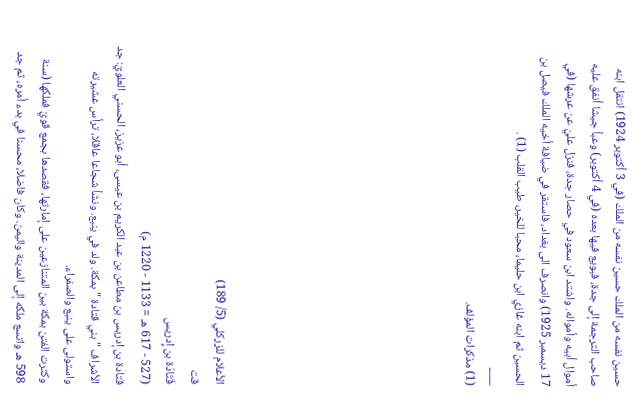حسين نفسه من الملك حسين نفسه من الملك (في 3 أكتوبر 1924) انتقل ابنه صاحب الترجمة إلى جدة، فبويع فيها بعده (في 4 أكتوبر) وعبأ جيشا أنفق عليه أموال أبيه وأمواله. واشتد ابن سعود في حصار جدة، فنزل عليّ عن عرشها (في 17 ديسمبر 1925) وانصرف الى بغداد، فاستقر في ضيافة أخيه الملك فيصل بن الحسين ثم ابنه غازي ابن حليما، محبا للخير، طيب القلب (1) .
___
(1) مذكرات المؤلف.









الأعلام للزركلي (5/ 189)
قت
قَتَادَة بن إِدريس
(527 - 617 هـ = 1133 - 1220 م)
قتادة بن إدريس بن مطاعن بن عبد الكريم بن عيسى، أبو عزيز، الحسني العلويّ: جد الأشراف " بني قتادة " بمكة. ولد في ينبع. ونشأ شجاعا عاقلا، ترأس عشيرته واستولى على ينبع والصفراء.
وكثرت الفتن بمكة بين المتنازعين على إمارتها، فقصدها بجمع قويّ فملكها (سنة 598 هـ واتسع ملكه إلى المدينة واليمن. وكان فاضلا، محسنا في بدء أمره، ثم جد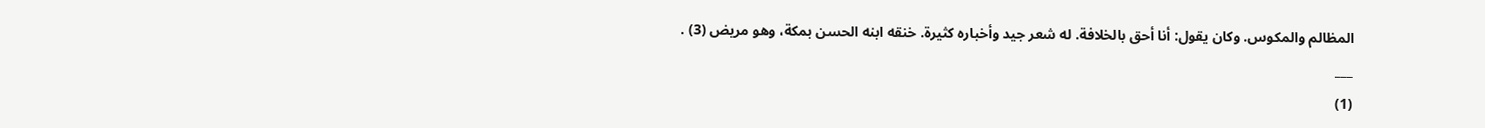المظالم والمكوس. وكان يقول: أنا أحق بالخلافة. له شعر جيد وأخباره كثيرة. خنقه ابنه الحسن بمكة، وهو مريض (3) .
___
(1)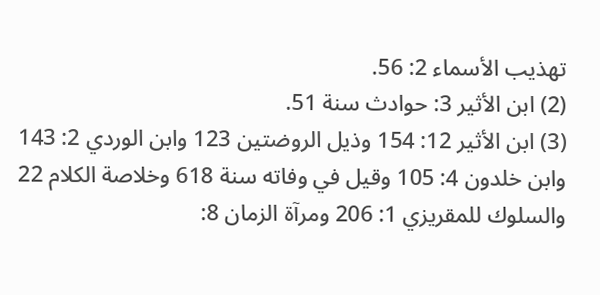تهذيب الأسماء 2: 56.
(2) ابن الأثير 3: حوادث سنة 51.
(3) ابن الأثير 12: 154 وذيل الروضتين 123 وابن الوردي 2: 143 وابن خلدون 4: 105 وقيل في وفاته سنة 618 وخلاصة الكلام 22 والسلوك للمقريزي 1: 206 ومرآة الزمان 8: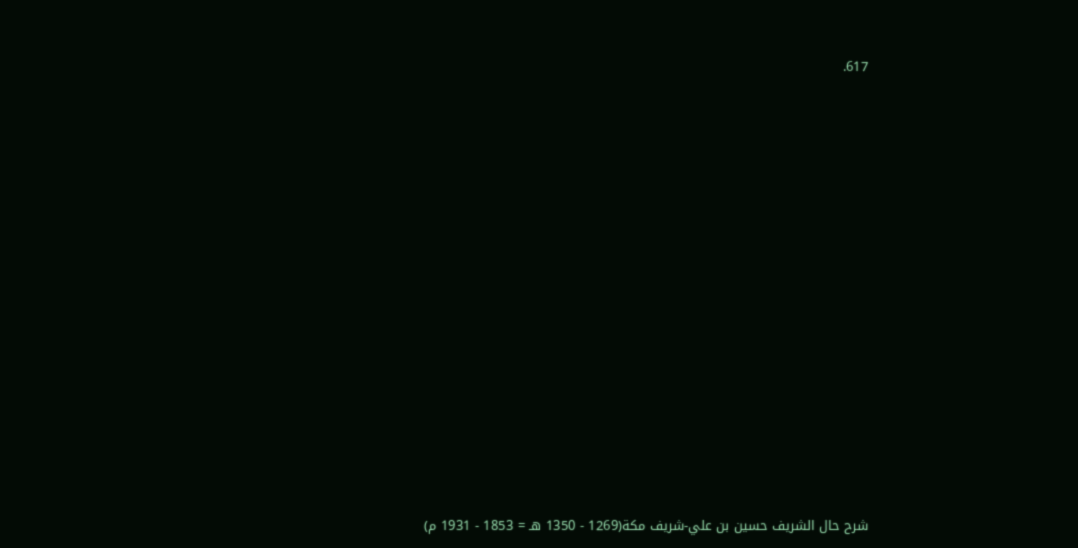617.


















شرح حال الشريف حسين بن علي-شريف مكة(1269 - 1350 هـ = 1853 - 1931 م)